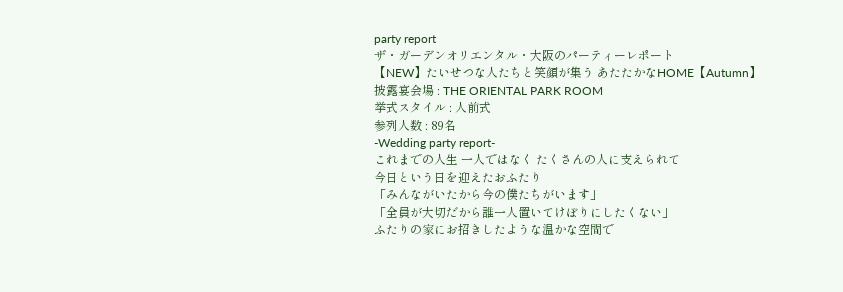party report
ザ・ガーデンオリエンタル・大阪のパーティーレポート
【NEW】たいせつな人たちと笑顔が集う あたたかなHOME【Autumn】
披露宴会場 : THE ORIENTAL PARK ROOM
挙式スタイル : 人前式
参列人数 : 89名
-Wedding party report-
これまでの人生 一人ではなく たくさんの人に支えられて
今日という日を迎えたおふたり
「みんながいたから今の僕たちがいます」
「全員が大切だから誰一人置いてけぼりにしたくない」
ふたりの家にお招きしたような温かな空間で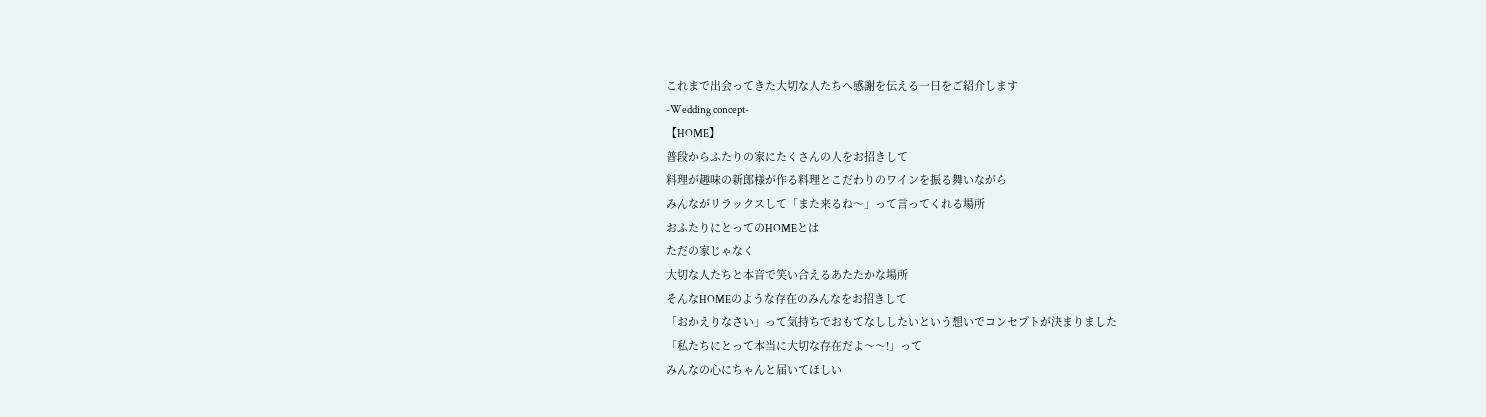これまで出会ってきた大切な人たちへ感謝を伝える一日をご紹介します
-Wedding concept-
【HOME】
普段からふたりの家にたくさんの人をお招きして
料理が趣味の新郎様が作る料理とこだわりのワインを振る舞いながら
みんながリラックスして「また来るね〜」って言ってくれる場所
おふたりにとってのHOMEとは
ただの家じゃなく
大切な人たちと本音で笑い合えるあたたかな場所
そんなHOMEのような存在のみんなをお招きして
「おかえりなさい」って気持ちでおもてなししたいという想いでコンセプトが決まりました
「私たちにとって本当に大切な存在だよ〜〜!」って
みんなの心にちゃんと届いてほしい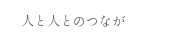人と人とのつなが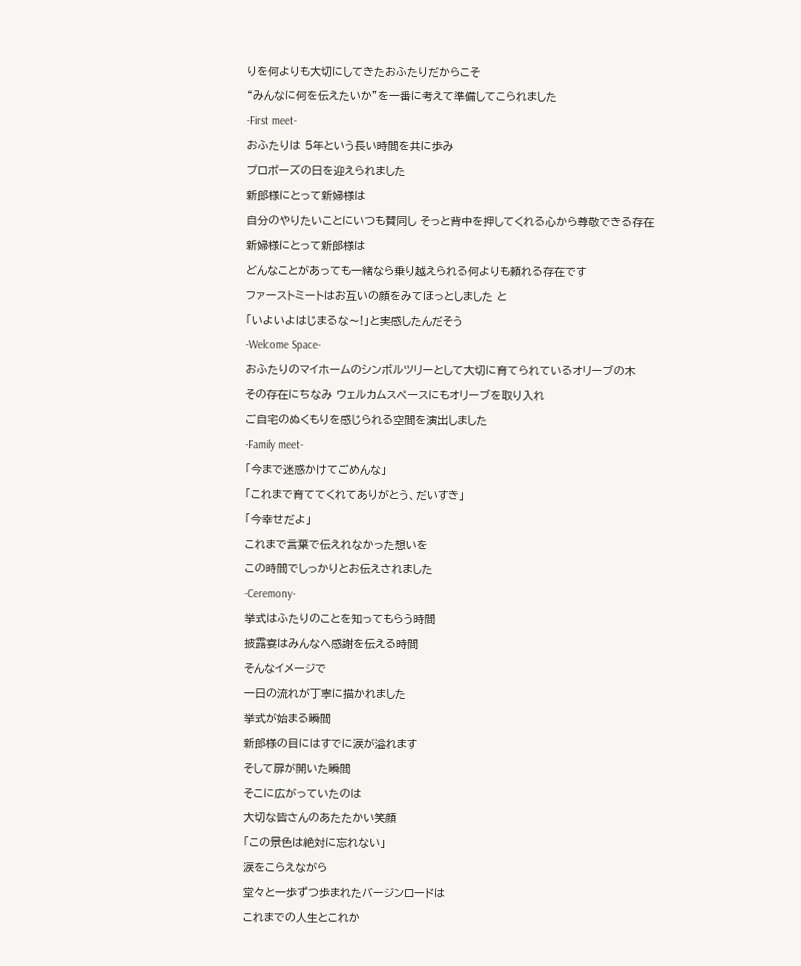りを何よりも大切にしてきたおふたりだからこそ
“みんなに何を伝えたいか”を一番に考えて準備してこられました
-First meet-
おふたりは 5年という長い時間を共に歩み
プロポーズの日を迎えられました
新郎様にとって新婦様は
自分のやりたいことにいつも賛同し そっと背中を押してくれる心から尊敬できる存在
新婦様にとって新郎様は
どんなことがあっても一緒なら乗り越えられる何よりも頼れる存在です
ファーストミートはお互いの顔をみてほっとしました と
「いよいよはじまるな〜!」と実感したんだそう
-Welcome Space-
おふたりのマイホームのシンボルツリーとして大切に育てられているオリーブの木
その存在にちなみ ウェルカムスペースにもオリーブを取り入れ
ご自宅のぬくもりを感じられる空間を演出しました
-Family meet-
「今まで迷惑かけてごめんな」
「これまで育ててくれてありがとう、だいすき」
「今幸せだよ」
これまで言葉で伝えれなかった想いを
この時間でしっかりとお伝えされました
-Ceremony-
挙式はふたりのことを知ってもらう時間
披露宴はみんなへ感謝を伝える時間
そんなイメージで
一日の流れが丁寧に描かれました
挙式が始まる瞬間
新郎様の目にはすでに涙が溢れます
そして扉が開いた瞬間
そこに広がっていたのは
大切な皆さんのあたたかい笑顔
「この景色は絶対に忘れない」
涙をこらえながら
堂々と一歩ずつ歩まれたバージンロードは
これまでの人生とこれか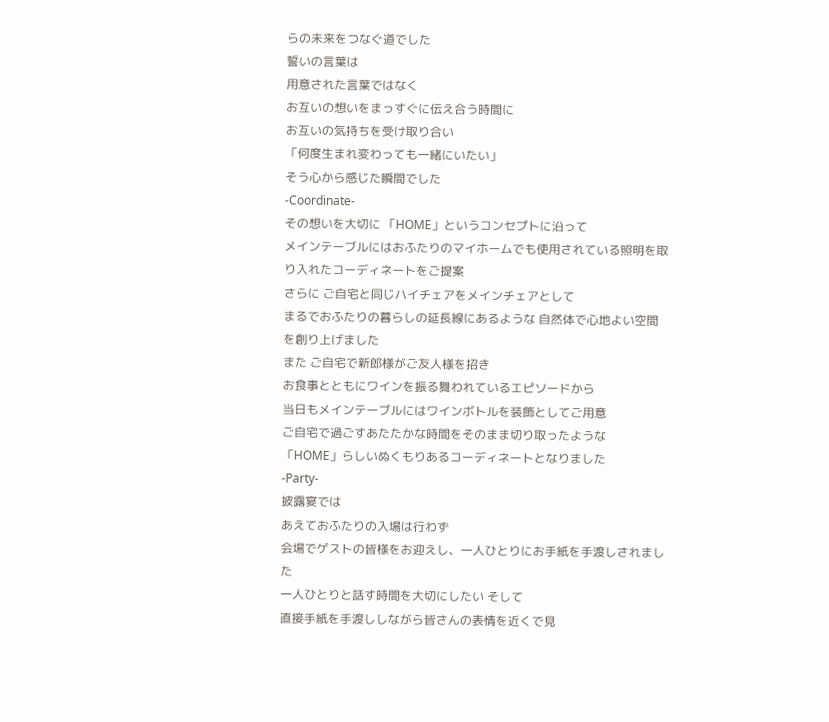らの未来をつなぐ道でした
誓いの言葉は
用意された言葉ではなく
お互いの想いをまっすぐに伝え合う時間に
お互いの気持ちを受け取り合い
「何度生まれ変わっても一緒にいたい」
そう心から感じた瞬間でした
-Coordinate-
その想いを大切に 「HOME」というコンセプトに沿って
メインテーブルにはおふたりのマイホームでも使用されている照明を取り入れたコーディネートをご提案
さらに ご自宅と同じハイチェアをメインチェアとして
まるでおふたりの暮らしの延長線にあるような 自然体で心地よい空間を創り上げました
また ご自宅で新郎様がご友人様を招き
お食事とともにワインを振る舞われているエピソードから
当日もメインテーブルにはワインボトルを装飾としてご用意
ご自宅で過ごすあたたかな時間をそのまま切り取ったような
「HOME」らしいぬくもりあるコーディネートとなりました
-Party-
披露宴では
あえておふたりの入場は行わず
会場でゲストの皆様をお迎えし、一人ひとりにお手紙を手渡しされました
一人ひとりと話す時間を大切にしたい そして
直接手紙を手渡ししながら皆さんの表情を近くで見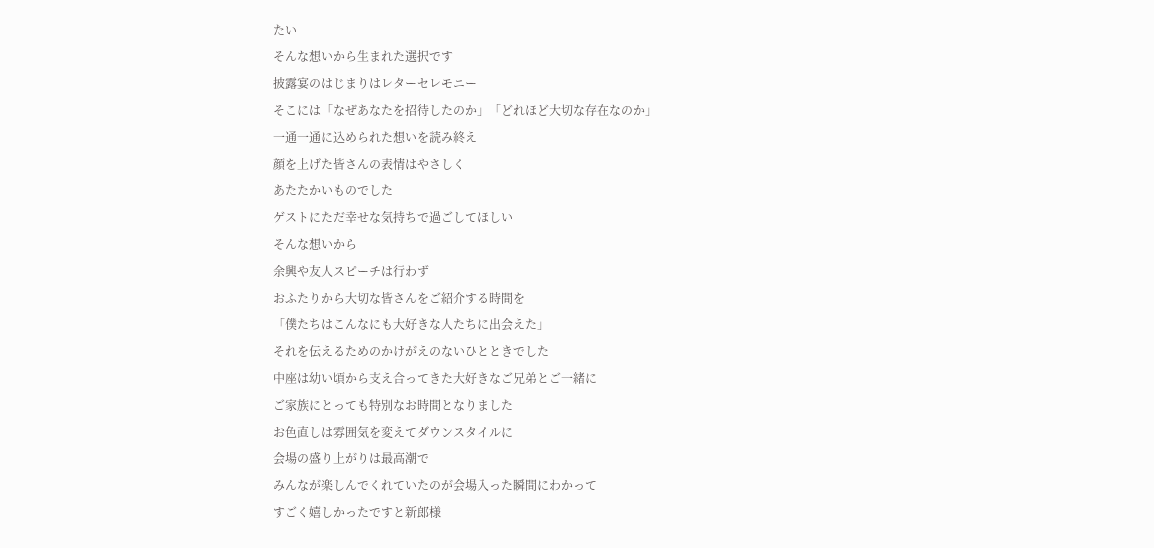たい
そんな想いから生まれた選択です
披露宴のはじまりはレターセレモニー
そこには「なぜあなたを招待したのか」「どれほど大切な存在なのか」
一通一通に込められた想いを読み終え
顔を上げた皆さんの表情はやさしく
あたたかいものでした
ゲストにただ幸せな気持ちで過ごしてほしい
そんな想いから
余興や友人スピーチは行わず
おふたりから大切な皆さんをご紹介する時間を
「僕たちはこんなにも大好きな人たちに出会えた」
それを伝えるためのかけがえのないひとときでした
中座は幼い頃から支え合ってきた大好きなご兄弟とご一緒に
ご家族にとっても特別なお時間となりました
お色直しは雰囲気を変えてダウンスタイルに
会場の盛り上がりは最高潮で
みんなが楽しんでくれていたのが会場入った瞬間にわかって
すごく嬉しかったですと新郎様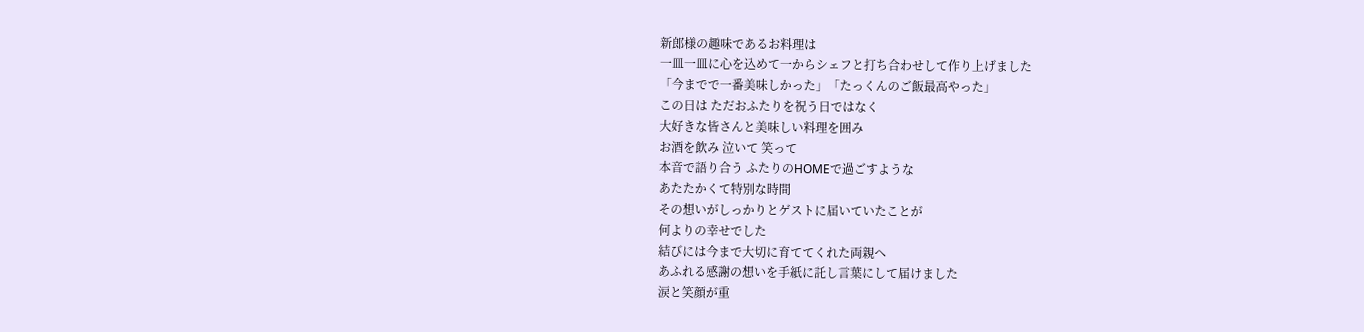新郎様の趣味であるお料理は
一皿一皿に心を込めて一からシェフと打ち合わせして作り上げました
「今までで一番美味しかった」「たっくんのご飯最高やった」
この日は ただおふたりを祝う日ではなく
大好きな皆さんと美味しい料理を囲み
お酒を飲み 泣いて 笑って
本音で語り合う ふたりのHOMEで過ごすような
あたたかくて特別な時間
その想いがしっかりとゲストに届いていたことが
何よりの幸せでした
結びには今まで大切に育ててくれた両親へ
あふれる感謝の想いを手紙に託し言葉にして届けました
涙と笑顔が重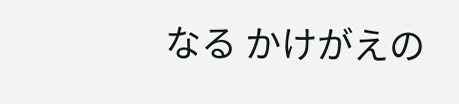なる かけがえの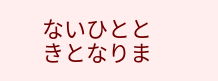ないひとときとなりま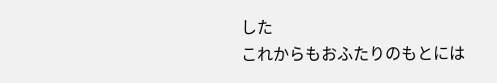した
これからもおふたりのもとには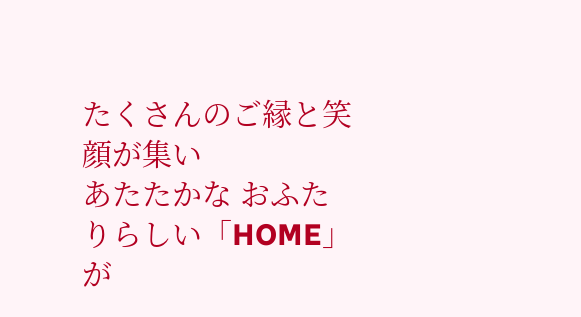たくさんのご縁と笑顔が集い
あたたかな おふたりらしい「HOME」が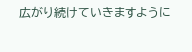広がり続けていきますように